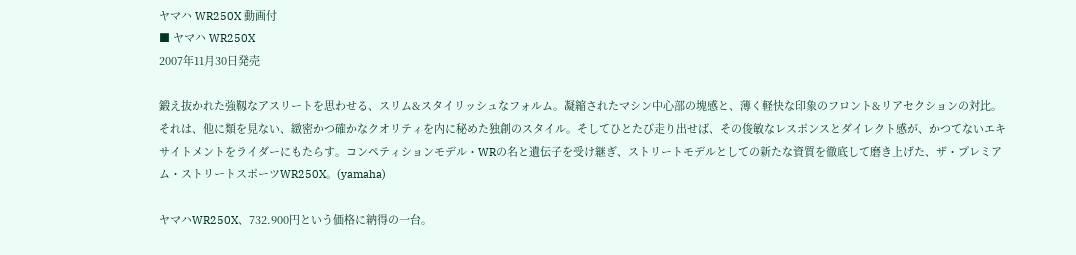ヤマハ WR250X 動画付
■ ヤマハ WR250X
2007年11月30日発売

鍛え抜かれた強靱なアスリートを思わせる、スリム&スタイリッシュなフォルム。凝縮されたマシン中心部の塊感と、薄く軽快な印象のフロント&リアセクションの対比。それは、他に類を見ない、緻密かつ確かなクオリティを内に秘めた独創のスタイル。そしてひとたび走り出せば、その俊敏なレスポンスとダイレクト感が、かつてないエキサイトメントをライダーにもたらす。コンペティションモデル・WRの名と遺伝子を受け継ぎ、ストリートモデルとしての新たな資質を徹底して磨き上げた、ザ・プレミアム・ストリートスポーツWR250X。(yamaha)

ヤマハWR250X、732.900円という価格に納得の一台。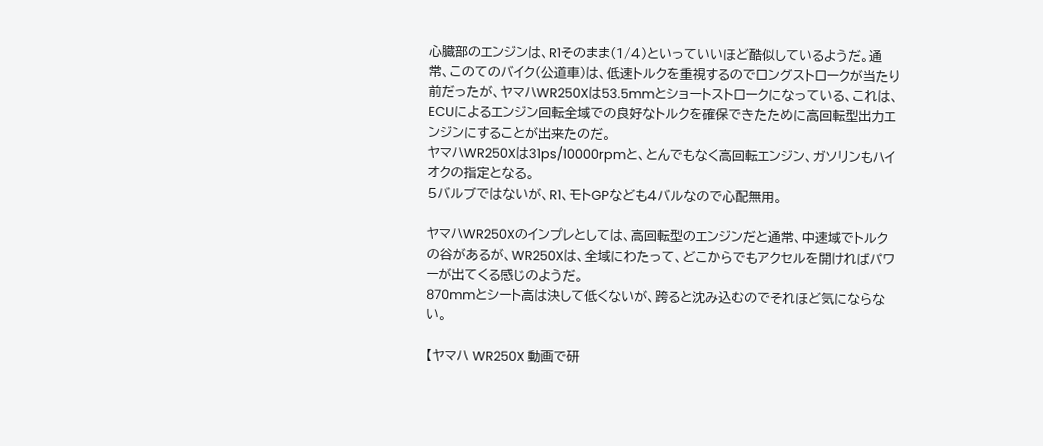心臓部のエンジンは、R1そのまま(1/4)といっていいほど酷似しているようだ。通常、このてのバイク(公道車)は、低速トルクを重視するのでロングストロークが当たり前だったが、ヤマハWR250Xは53.5mmとショートストロークになっている、これは、ECUによるエンジン回転全域での良好なトルクを確保できたために高回転型出力エンジンにすることが出来たのだ。
ヤマハWR250Xは31ps/10000rpmと、とんでもなく高回転エンジン、ガソリンもハイオクの指定となる。
5バルブではないが、R1、モトGPなども4バルなので心配無用。

ヤマハWR250Xのインプレとしては、高回転型のエンジンだと通常、中速域でトルクの谷があるが、WR250Xは、全域にわたって、どこからでもアクセルを開ければパワーが出てくる感じのようだ。
870mmとシート高は決して低くないが、跨ると沈み込むのでそれほど気にならない。

【ヤマハ WR250X 動画で研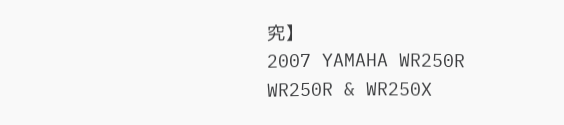究】
2007 YAMAHA WR250R
WR250R & WR250X